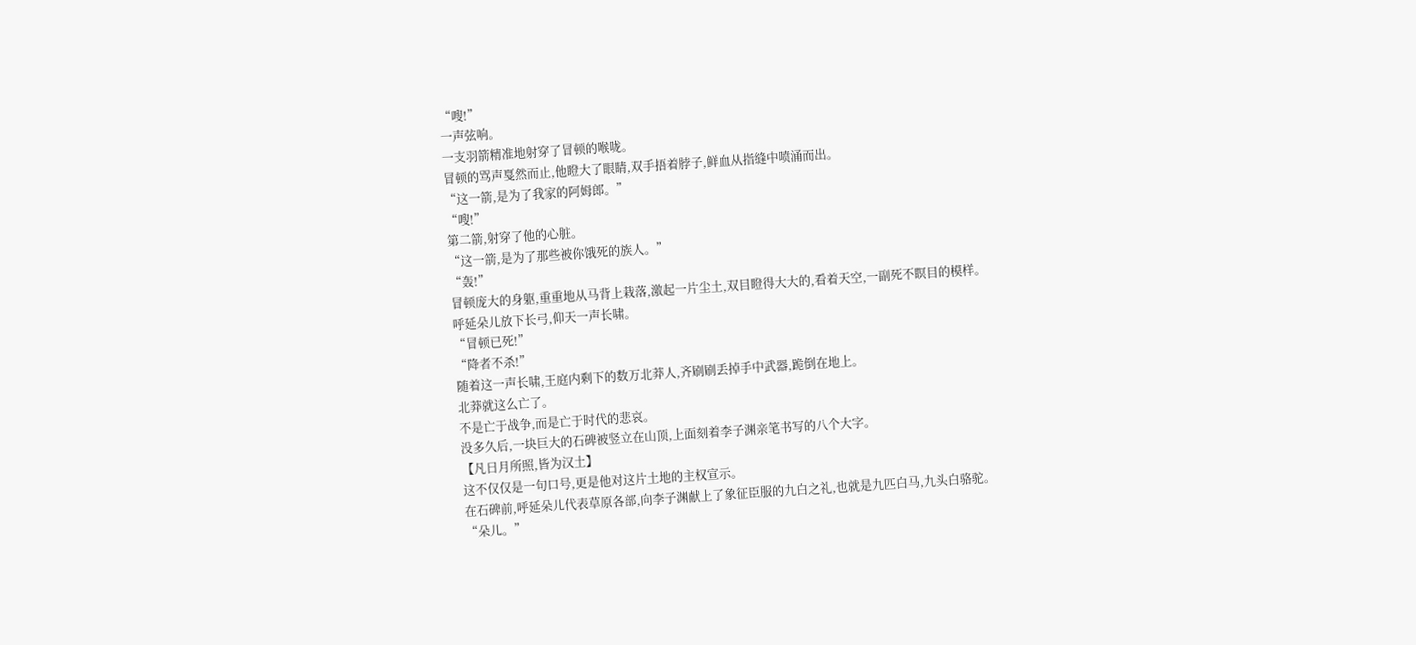“嗖!”
一声弦响。
一支羽箭精准地射穿了冒顿的喉咙。
冒顿的骂声戛然而止,他瞪大了眼睛,双手捂着脖子,鲜血从指缝中喷涌而出。
“这一箭,是为了我家的阿姆郎。”
“嗖!”
第二箭,射穿了他的心脏。
“这一箭,是为了那些被你饿死的族人。”
“轰!”
冒顿庞大的身躯,重重地从马背上栽落,激起一片尘土,双目瞪得大大的,看着天空,一副死不瞑目的模样。
呼延朵儿放下长弓,仰天一声长啸。
“冒顿已死!”
“降者不杀!”
随着这一声长啸,王庭内剩下的数万北莽人,齐刷刷丢掉手中武器,跪倒在地上。
北莽就这么亡了。
不是亡于战争,而是亡于时代的悲哀。
没多久后,一块巨大的石碑被竖立在山顶,上面刻着李子渊亲笔书写的八个大字。
【凡日月所照,皆为汉土】
这不仅仅是一句口号,更是他对这片土地的主权宣示。
在石碑前,呼延朵儿代表草原各部,向李子渊献上了象征臣服的九白之礼,也就是九匹白马,九头白骆驼。
“朵儿。”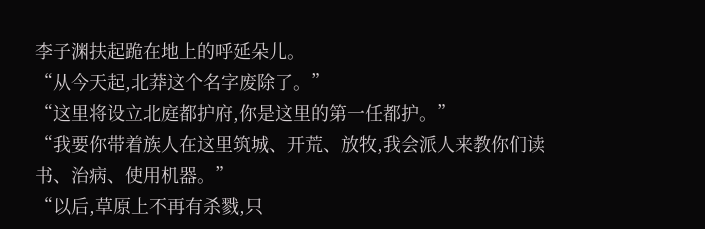李子渊扶起跪在地上的呼延朵儿。
“从今天起,北莽这个名字废除了。”
“这里将设立北庭都护府,你是这里的第一任都护。”
“我要你带着族人在这里筑城、开荒、放牧,我会派人来教你们读书、治病、使用机器。”
“以后,草原上不再有杀戮,只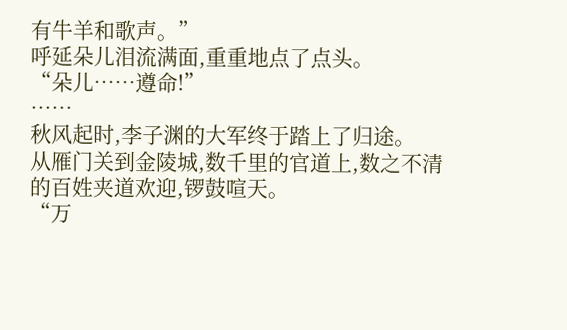有牛羊和歌声。”
呼延朵儿泪流满面,重重地点了点头。
“朵儿……遵命!”
……
秋风起时,李子渊的大军终于踏上了归途。
从雁门关到金陵城,数千里的官道上,数之不清的百姓夹道欢迎,锣鼓喧天。
“万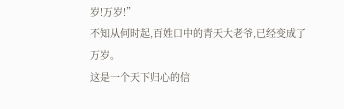岁!万岁!”
不知从何时起,百姓口中的青天大老爷,已经变成了万岁。
这是一个天下归心的信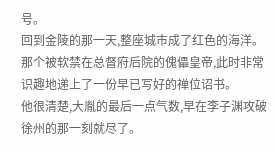号。
回到金陵的那一天,整座城市成了红色的海洋。
那个被软禁在总督府后院的傀儡皇帝,此时非常识趣地递上了一份早已写好的禅位诏书。
他很清楚,大胤的最后一点气数,早在李子渊攻破徐州的那一刻就尽了。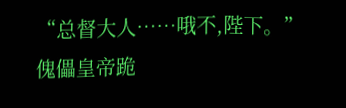“总督大人……哦不,陛下。”
傀儡皇帝跪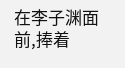在李子渊面前,捧着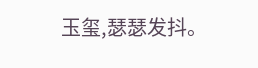玉玺,瑟瑟发抖。